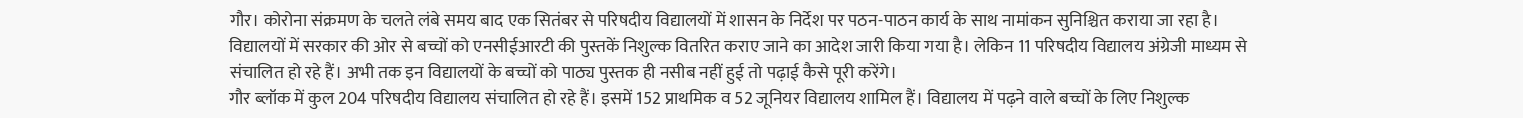गौर। कोरोना संक्रमण के चलते लंबे समय बाद एक सितंबर से परिषदीय विद्यालयों में शासन के निर्देश पर पठन-पाठन कार्य के साथ नामांकन सुनिश्चित कराया जा रहा है। विद्यालयों में सरकार की ओर से बच्चों को एनसीईआरटी की पुस्तकें निशुल्क वितरित कराए जाने का आदेश जारी किया गया है। लेकिन 11 परिषदीय विद्यालय अंग्रेजी माध्यम से संचालित हो रहे हैं। अभी तक इन विद्यालयों के बच्चों को पाठ्य पुस्तक ही नसीब नहीं हुई तो पढ़ाई कैसे पूरी करेंगे।
गौर ब्लॉक में कुल 204 परिषदीय विद्यालय संचालित हो रहे हैं। इसमें 152 प्राथमिक व 52 जूनियर विद्यालय शामिल हैं। विद्यालय में पढ़ने वाले बच्चों के लिए निशुल्क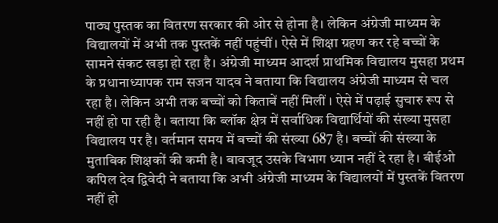पाठ्य पुस्तक का वितरण सरकार की ओर से होना है। लेकिन अंग्रेजी माध्यम के विद्यालयों में अभी तक पुस्तकें नहीं पहुंचीं। ऐसे में शिक्षा ग्रहण कर रहे बच्चों के सामने संकट खड़ा हो रहा है। अंग्रेजी माध्यम आदर्श प्राथमिक विद्यालय मुसहा प्रथम के प्रधानाध्यापक राम सजन यादव ने बताया कि विद्यालय अंग्रेजी माध्यम से चल रहा है। लेकिन अभी तक बच्चों को किताबें नहीं मिलीं । ऐसे में पढ़ाई सुचारु रूप से नहीं हो पा रही है। बताया कि ब्लॉक क्षेत्र में सर्वाधिक विद्यार्थियों की संख्या मुसहा विद्यालय पर है। वर्तमान समय में बच्चों की संख्या 687 है। बच्चों की संख्या के मुताबिक शिक्षकों की कमी है। बावजूद उसके विभाग ध्यान नहीं दे रहा है। बीईओ कपिल देव द्विवेदी ने बताया कि अभी अंग्रेजी माध्यम के विद्यालयों में पुस्तकें वितरण नहीं हो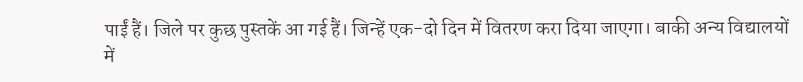पाईं हैं। जिले पर कुछ पुस्तकें आ गई हैं। जिन्हें एक-दो दिन में वितरण करा दिया जाएगा। बाकी अन्य विद्यालयों में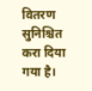वितरण सुनिश्चित करा दिया गया है।